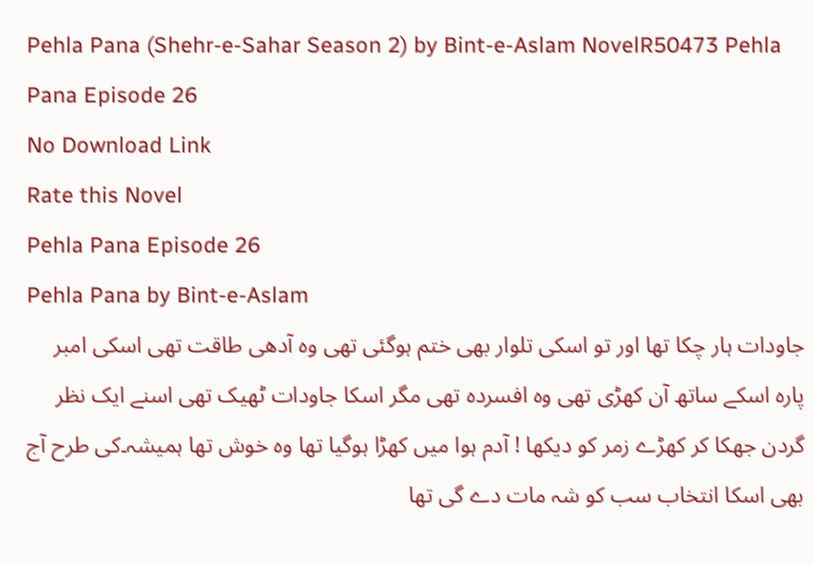Pehla Pana (Shehr-e-Sahar Season 2) by Bint-e-Aslam NovelR50473 Pehla Pana Episode 26
No Download Link
Rate this Novel
Pehla Pana Episode 26
Pehla Pana by Bint-e-Aslam
جاودات ہار چکا تھا اور تو اسکی تلوار بھی ختم ہوگئی تھی وہ آدھی طاقت تھی اسکی امبر پارہ اسکے ساتھ آن کھڑی تھی وہ افسردہ تھی مگر اسکا جاودات ٹھیک تھی اسنے ایک نظر گردن جھکا کر کھڑے زمر کو دیکھا ! آدم ہوا میں کھڑا ہوگیا تھا وہ خوش تھا ہمیشہ۔کی طرح آج بھی اسکا انتخاب سب کو شہ مات دے گی تھا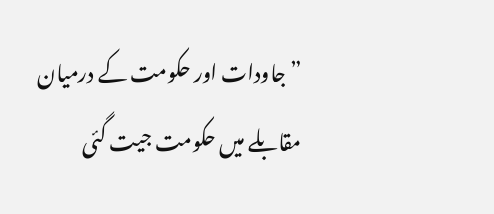” جاودات اور حکومت کے درمیان مقابلے میں حکومت جیت گئی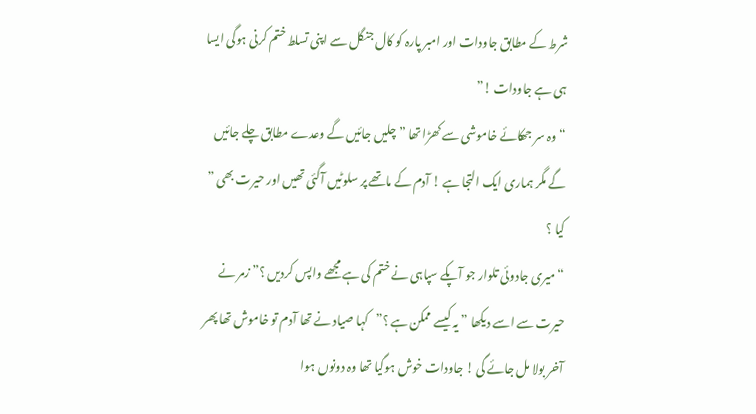شرط کے مطابق جاودات اور امبر پارہ کو کال جنگل سے اپنی تسلط ختم کرنی ہوگی ایسا ہی ہے جاودات !”
“ وہ سر جھکائے خاموشی سے کھڑا تھا ” چلیں جائیں گے وعدے مطابق چلے جائیں گے مگر ہماری ایک التجا ہے ! آدم کے ماتھے پر سلوٹیں آگئی تھیں اور حیرت بھی ” کیا ؟
“ میری جادوئی تلوار جو آپکے سپاہی نے ختم کی ہے مجھے واپس کردیں ؟” زمر نے حیرت سے اسے دیکھا ” یہ کیسے ممکن ہے ؟”کہا صیاد نے تھا آدم تو خاموش تھا پھر آخر بولا مل جائے گی ! جاودات خوش ہوگیا تھا وہ دونوں ہوا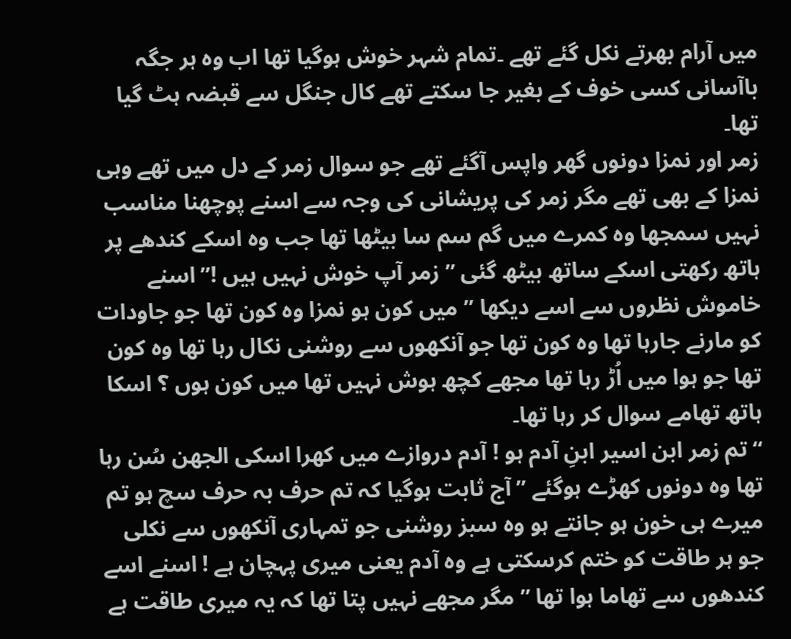میں آرام بھرتے نکل گئے تھے ۔تمام شہر خوش ہوگیا تھا اب وہ ہر جگہ باآسانی کسی خوف کے بغیر جا سکتے تھے کال جنگل سے قبضہ ہٹ گیا تھا۔
زمر اور نمزا دونوں گھر واپس آگئے تھے جو سوال زمر کے دل میں تھے وہی نمزا کے بھی تھے مگر زمر کی پریشانی کی وجہ سے اسنے پوچھنا مناسب نہیں سمجھا وہ کمرے میں گم سم سا بیٹھا تھا جب وہ اسکے کندھے پر ہاتھ رکھتی اسکے ساتھ بیٹھ گئی ” زمر آپ خوش نہیں ہیں !” اسنے خاموش نظروں سے اسے دیکھا ” میں کون ہو نمزا وہ کون تھا جو جاودات کو مارنے جارہا تھا وہ کون تھا جو آنکھوں سے روشنی نکال رہا تھا وہ کون تھا جو ہوا میں اُڑ رہا تھا مجھے کچھ ہوش نہیں تھا میں کون ہوں ؟ اسکا ہاتھ تھامے سوال کر رہا تھا۔
“ تم زمر ابن اسیر ابنِ آدم ہو ! آدم دروازے میں کھرا اسکی الجھن سُن رہا تھا وہ دونوں کھڑے ہوگئے ” آج ثابت ہوگیا کہ تم حرف بہ حرف سچ ہو تم میرے ہی خون ہو جانتے ہو وہ سبز روشنی جو تمہاری آنکھوں سے نکلی جو ہر طاقت کو ختم کرسکتی ہے وہ آدم یعنی میری پہچان ہے ! اسنے اسے کندھوں سے تھاما ہوا تھا ” مگر مجھے نہیں پتا تھا کہ یہ میری طاقت ہے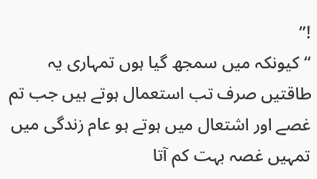!”
“ کیونکہ میں سمجھ گیا ہوں تمہاری یہ طاقتیں صرف تب استعمال ہوتے ہیں جب تم غصے اور اشتعال میں ہوتے ہو عام زندگی میں تمہیں غصہ بہت کم آتا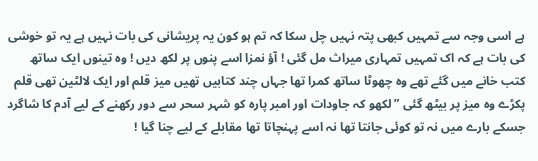ہے اسی وجہ سے تمہیں کبھی پتہ نہیں چل سکا کہ تم ہو کون یہ پریشانی کی بات نہیں ہے یہ تو خوشی کی بات ہے کہ اک تمہیں تمہاری میراث مل گئی ! آؤ نمزا اسے پنوں پر لکھ دیں ! وہ تینوں ایک ساتھ کتب خانے میں گئے تھے وہ چھوٹا ساتھ کمرا تھا جہاں چند کتابیں تھیں میز قلم اور ایک لالٹین تھی قلم پکڑے وہ میز پر بیٹھ گئی ” لکھو کہ جاودات اور امبر پارہ کو شہر سحر سے دور رکھنے کے لیے آدم کا شاگرد جسکے بارے میں نہ تو کوئی جانتا تھا نہ اسے پہنچاتا تھا مقابلے کے لیے چنا گیا !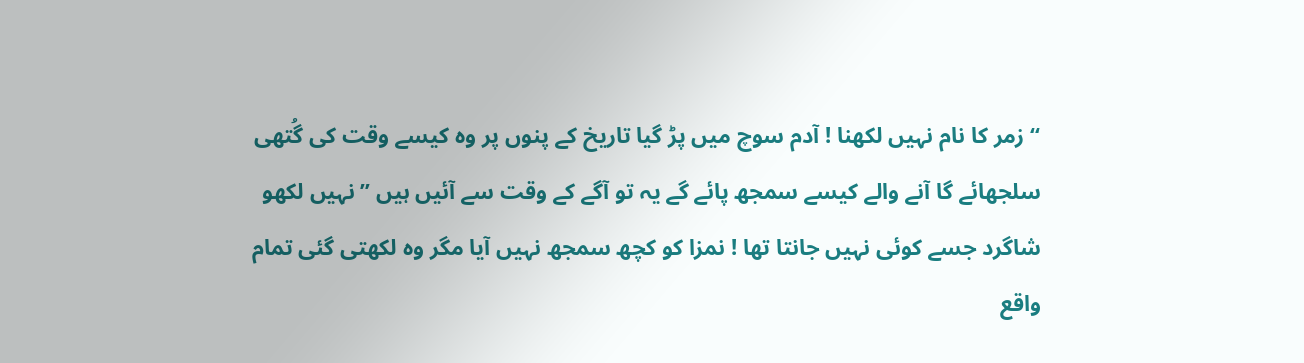“ زمر کا نام نہیں لکھنا ! آدم سوچ میں پڑ گیا تاریخ کے پنوں پر وہ کیسے وقت کی گُتھی سلجھائے گا آنے والے کیسے سمجھ پائے گے یہ تو آگے کے وقت سے آئیں ہیں ” نہیں لکھو شاگرد جسے کوئی نہیں جانتا تھا ! نمزا کو کچھ سمجھ نہیں آیا مگر وہ لکھتی گئی تمام واقع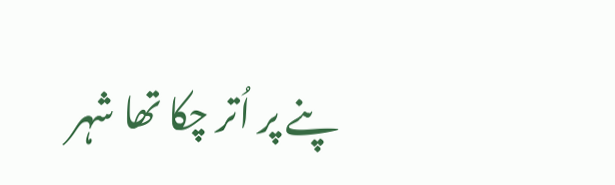پنے پر اُتر چکا تھا شہر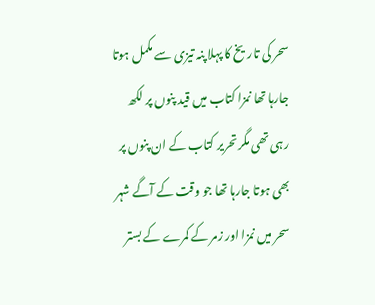سحر کی تاریخ کا پہلا پنہ تیزی سے مکمل ہوتا جارہا تھا نمزا کتاب میں قید پنوں پر لکھ رہی تھی مگر تحریر کتاب کے ان پنوں پر بھی ہوتا جارہا تھا جو وقت کے آگے شہر سحر میں نمزا اور زمر کے کمرے کے بستر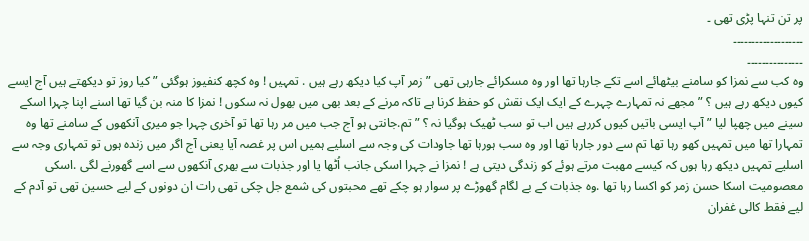پر تن تنہا پڑی تھی ۔
۔۔۔۔۔۔۔۔۔۔۔۔۔۔۔۔۔۔۔
۔۔۔۔۔۔۔۔۔۔۔۔۔۔۔
وہ کب سے نمزا کو سامنے بیٹھائے اسے تکے جارہا تھا اور وہ مسکرائے جارہی تھی ” زمر آپ کیا دیکھ رہے ہیں . تمہیں ! وہ کچھ کنفیوز ہوگئی ” کیا روز تو دیکھتے ہیں آج ایسے کیوں دیکھ رہے ہیں ؟ ” مجھے نہ تمہارے چہرے کے ایک ایک نقش کو حفظ کرنا ہے تاکہ مرنے کے بعد بھی میں بھول نہ سکوں ! نمزا کا منہ بن گیا تھا اسنے اپنا چہرا اسکے سینے میں چھپا لیا ” آپ ایسی باتیں کیوں کررہے ہیں اب تو سب ٹھیک ہوگیا نہ ؟ ” تم.جانتی ہو آج جب میں مر رہا تھا تو آخری چہرا جو میری آنکھوں کے سامنے تھا وہ تمہارا تھا میں تمہیں کھو رہا تھا تم سے دور جارہا تھا اور وہ سب ہورہا تھا جاودات کی وجہ سے اسلیے ہمیں اس پر غصہ آیا یعنی آج اگر میں زندہ ہوں تو تمہاری وجہ سے اسلیے تمہیں دیکھ رہا ہوں کہ کیسے مھبت مرتے ہوئے کو زندگی دیتی ہے ! نمزا نے چہرا اسکی جانب اُٹھا یا اور جذبات سے بھری آنکھوں سے اسے گھورنے لگی .اسکی معصومیت اسکا حسن زمر کو اکسا رہا تھا .وہ جذبات کے بے لگام گھوڑے پر سوار ہو چکے تھے محبتوں کی شمع جل چکی تھی رات ان دونوں کے لیے حسین تھی تو آدم کے لیے فقط کالی غفران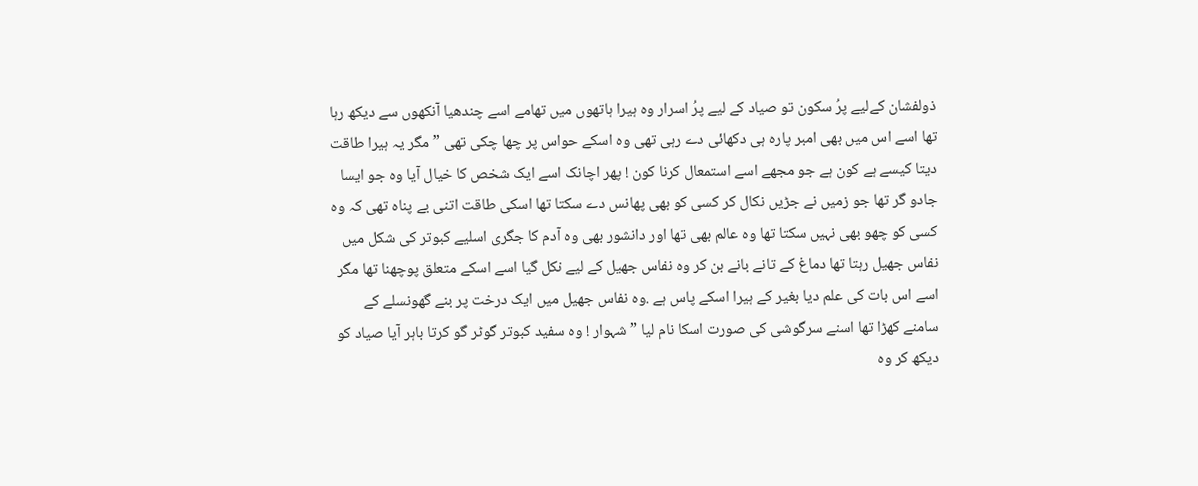ذولفشان کےلیے پرُ سکون تو صیاد کے لیے پرُ اسرار وہ ہیرا ہاتھوں میں تھامے اسے چندھیا آنکھوں سے دیکھ رہا تھا اسے اس میں بھی امبر پارہ ہی دکھائی دے رہی تھی وہ اسکے حواس پر چھا چکی تھی ” مگر یہ ہیرا طاقت دیتا کیسے ہے کون ہے جو مجھے اسے استمعال کرنا کون ! پھر اچانک اسے ایک شخص کا خیال آیا وہ جو ایسا جادو گر تھا جو زمیں نے جڑیں نکال کر کسی کو بھی پھانس دے سکتا تھا اسکی طاقت اتنی بے پناہ تھی کہ وہ کسی کو چھو بھی نہیں سکتا تھا وہ عالم بھی تھا اور دانشور بھی وہ آدم کا جگری اسلیے کبوتر کی شکل میں نفاس جھیل رہتا تھا دماغ کے تانے بانے بن کر وہ نفاس جھیل کے لیے نکل گیا اسے اسکے متعلق پوچھنا تھا مگر اسے اس بات کی علم دیا بغیر کے ہیرا اسکے پاس ہے .وہ نفاس جھیل میں ایک درخت پر بنے گھونسلے کے سامنے کھڑا تھا اسنے سرگوشی کی صورت اسکا نام لیا ” شہوار ! وہ سفید کبوتر گوٹر گو کرتا باہر آیا صیاد کو دیکھ کر وہ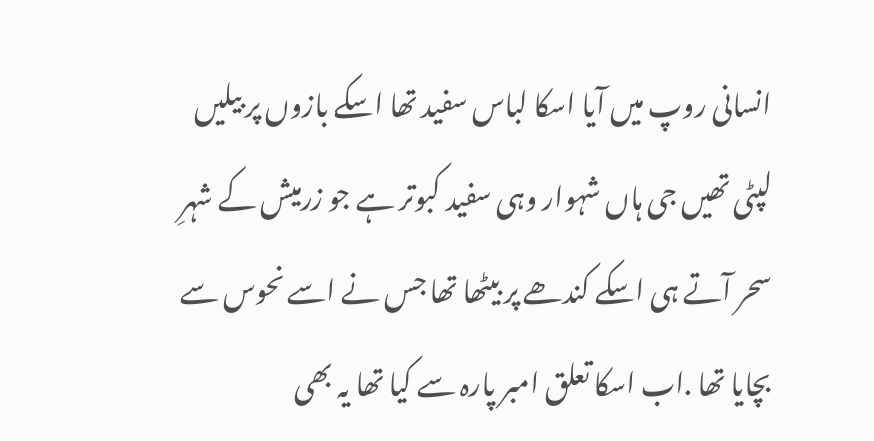انسانی روپ میں آیا اسکا لباس سفید تھا اسکے بازوں پر بیلیں لپٹی تھیں جی ہاں شہوار وہی سفید کبوتر ہے جو زرمیش کے شہرِ سحر آتے ہی اسکے کندھے پر بیٹھا تھا جس نے اسے نحوس سے بچایا تھا .اب اسکا تعلق امبر پارہ سے کیا تھا یہ بھی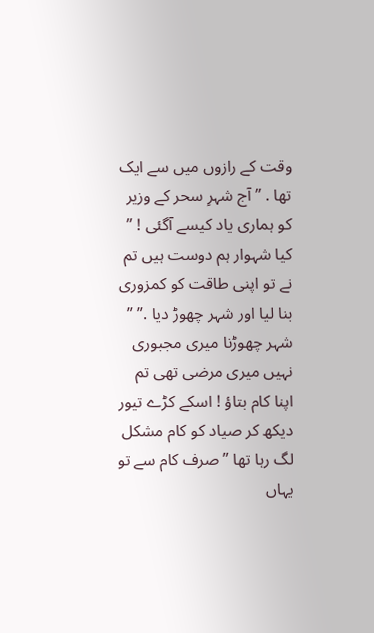وقت کے رازوں میں سے ایک تھا . ” آج شہرِ سحر کے وزیر کو ہماری یاد کیسے آگئی ! ” کیا شہوار ہم دوست ہیں تم نے تو اپنی طاقت کو کمزوری بنا لیا اور شہر چھوڑ دیا .” ” شہر چھوڑنا میری مجبوری نہیں میری مرضی تھی تم اپنا کام بتاؤ ! اسکے کڑے تیور دیکھ کر صیاد کو کام مشکل لگ رہا تھا ” صرف کام سے تو یہاں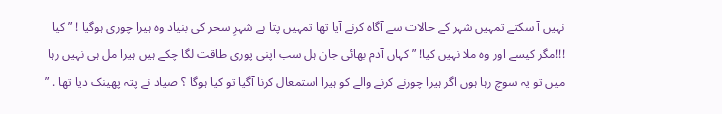نہیں آ سکتے تمہیں شہر کے حالات سے آگاہ کرنے آیا تھا تمہیں پتا ہے شہرِ سحر کی بنیاد وہ ہیرا چوری ہوگیا ! ” کیا !!!مگر کیسے اور وہ ملا نہیں کیا! ” کہاں آدم بھائی جان ہل سب اپنی پوری طاقت لگا چکے ہیں ہیرا مل ہی نہیں رہا میں تو یہ سوچ رہا ہوں اگر ہیرا چورنے کرنے والے کو ہیرا استمعال کرنا آگیا تو کیا ہوگا ؟ صیاد نے پتہ پھینک دیا تھا . ”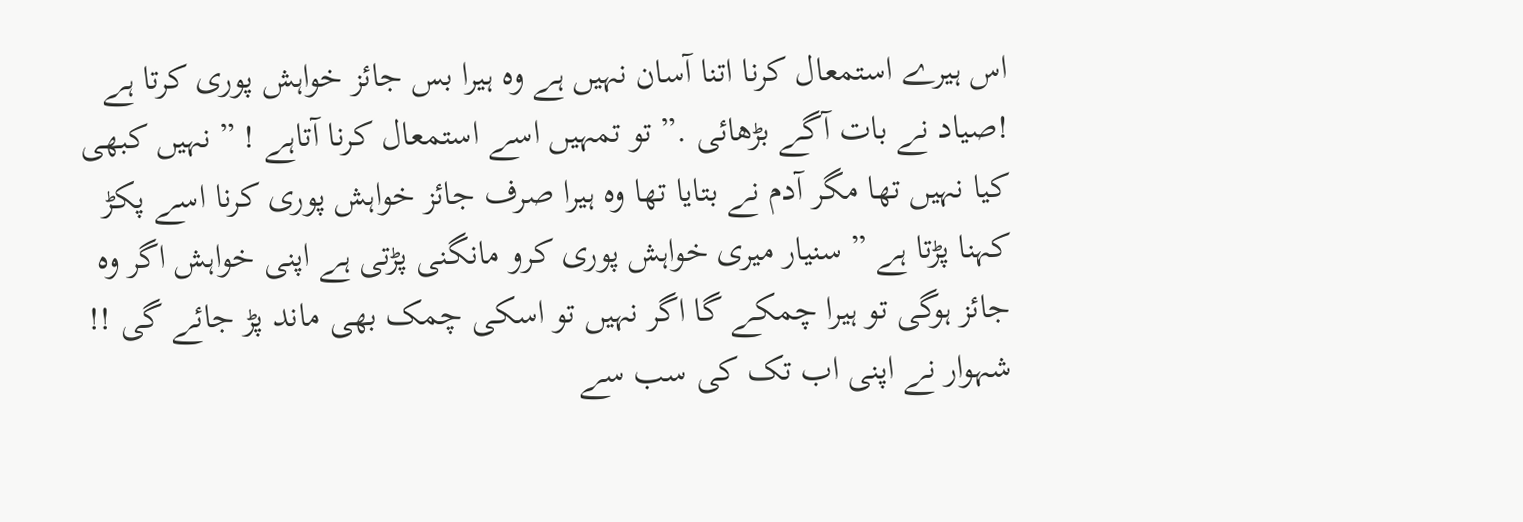اس ہیرے استمعال کرنا اتنا آسان نہیں ہے وہ ہیرا بس جائز خواہش پوری کرتا ہے !صیاد نے بات آگے بڑھائی .” تو تمہیں اسے استمعال کرنا آتاہے ! ” نہیں کبھی کیا نہیں تھا مگر آدم نے بتایا تھا وہ ہیرا صرف جائز خواہش پوری کرنا اسے پکڑ کہنا پڑتا ہے ” سنیار میری خواہش پوری کرو مانگنی پڑتی ہے اپنی خواہش اگر وہ جائز ہوگی تو ہیرا چمکے گا اگر نہیں تو اسکی چمک بھی ماند پڑ جائے گی !! شہوار نے اپنی اب تک کی سب سے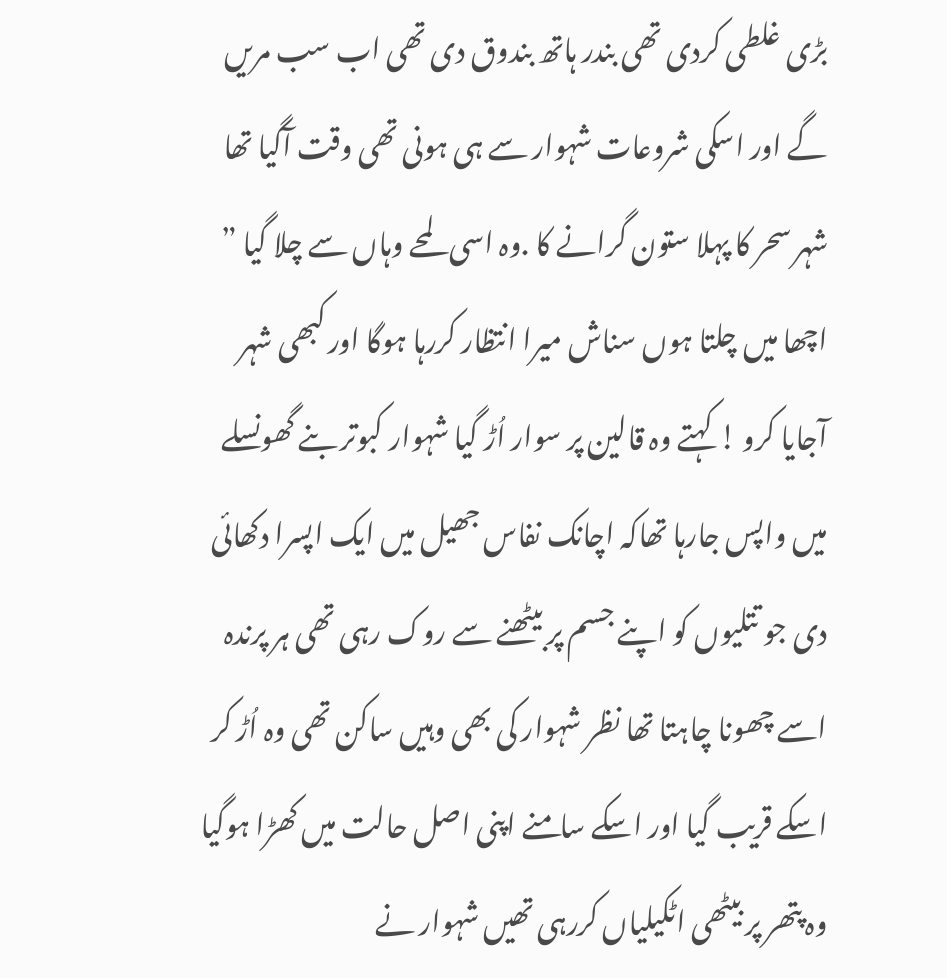بڑی غلطی کردی تھی بندر ہاتھ بندوق دی تھی اب سب مریں گے اور اسکی شروعات شہوار سے ہی ہونی تھی وقت آگیا تھا شہر سحر کا پہلا ستون گرانے کا .وہ اسی لمحے وہاں سے چلا گیا ” اچھا میں چلتا ہوں سناش میرا انتظار کررہا ہوگا اور کبھی شہر آجایا کرو ! کہتے وہ قالین پر سوار اُڑ گیا شہوار کبوتر بنے گھونسلے میں واپس جارہا تھاکہ اچانک نفاس جھیل میں ایک اپسرا دکھائی دی جو تتلیوں کو اپنے جسم پر بیٹھنے سے روک رہی تھی ہر پرندہ اسے چھونا چاہتا تھا نظر شہوار کی بھی وہیں ساکن تھی وہ اُڑ کر اسکے قریب گیا اور اسکے سامنے اپنی اصل حالت میں کھڑا ہوگیا وہ پتھر پر بیٹھی اٹکیلیاں کررہی تھیں شہوار نے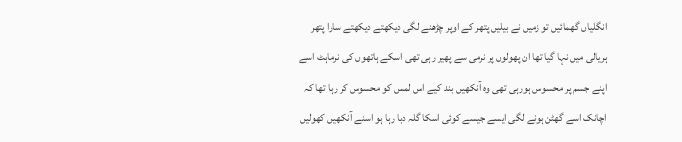انگلیاں گھمائیں تو زمیں نے بیلیں پتھر کے اوپر چڑھنے لگی دیکھتے دیکھتے سارا پتھر ہریالی میں نہا گیا تھا ان پھولوں پر نرمی سے پھیر رہی تھی اسکے ہاتھوں کی نرماہٹ اسے اپنے جسم پر محسوس ہورہی تھی وہ آنکھیں بند کیے اس لمس کو محسوس کر رہا تھا کہ اچانک اسے گھٹن ہونے لگی ایسے جیسے کوئی اسکا گلہ دبا رہا ہو اسنے آنکھیں کھولیں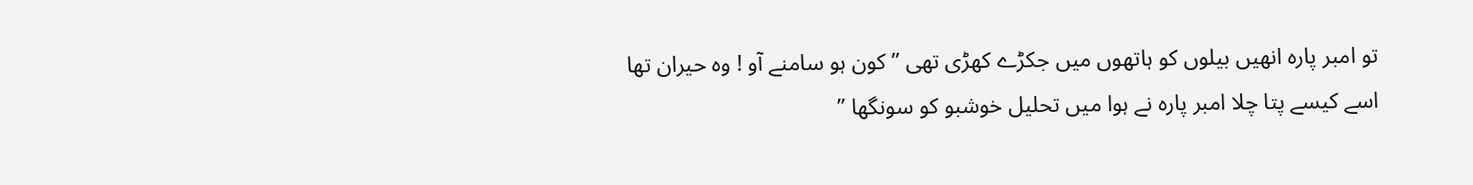تو امبر پارہ انھیں بیلوں کو ہاتھوں میں جکڑے کھڑی تھی ” کون ہو سامنے آو ! وہ حیران تھا اسے کیسے پتا چلا امبر پارہ نے ہوا میں تحلیل خوشبو کو سونگھا ”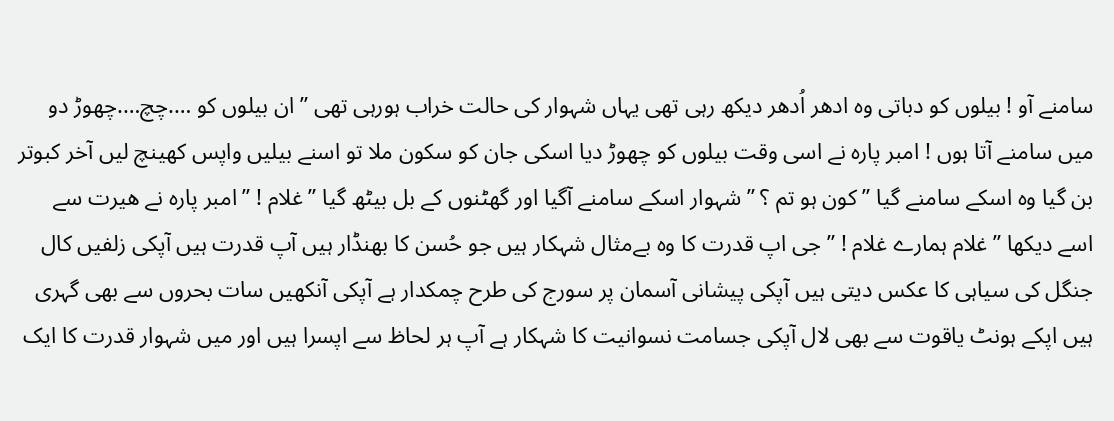سامنے آو ! بیلوں کو دباتی وہ ادھر اُدھر دیکھ رہی تھی یہاں شہوار کی حالت خراب ہورہی تھی ” ان بیلوں کو ….چچ….چھوڑ دو میں سامنے آتا ہوں ! امبر پارہ نے اسی وقت بیلوں کو چھوڑ دیا اسکی جان کو سکون ملا تو اسنے بیلیں واپس کھینچ لیں آخر کبوتر بن گیا وہ اسکے سامنے گیا ” کون ہو تم ؟ ” شہوار اسکے سامنے آگیا اور گھٹنوں کے بل بیٹھ گیا ” غلام ! ” امبر پارہ نے ھیرت سے اسے دیکھا ” غلام ہمارے غلام ! ” جی اپ قدرت کا وہ بےمثال شہکار ہیں جو حُسن کا بھنڈار ہیں آپ قدرت ہیں آپکی زلفیں کال جنگل کی سیاہی کا عکس دیتی ہیں آپکی پیشانی آسمان پر سورج کی طرح چمکدار ہے آپکی آنکھیں سات بحروں سے بھی گہری ہیں اپکے ہونٹ یاقوت سے بھی لال آپکی جسامت نسوانیت کا شہکار ہے آپ ہر لحاظ سے اپسرا ہیں اور میں شہوار قدرت کا ایک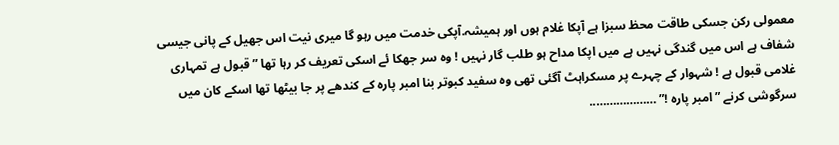معمولی رکن جسکی طاقت محظ سبزا ہے آپکا غلام ہوں اور ہمیشہ.آپکی خدمت میں رہو گا میری نیت اس جھیل کے پانی جیسی شفاف ہے اس میں گندگی نہیں ہے میں اپکا مداح ہو طلب گار نہیں ! وہ سر جھکا ئے اسکی تعریف کر رہا تھا ” قبول ہے تمہاری غلامی قبول ہے ! شہوار کے چہرے پر مسکراہٹ آگئی تھی وہ سفید کبوتر بنا امبر پارہ کے کندھے پر جا بیٹھا تھا اسکے کان میں سرگوشی کرنے ” امبر پارہ !” ………………..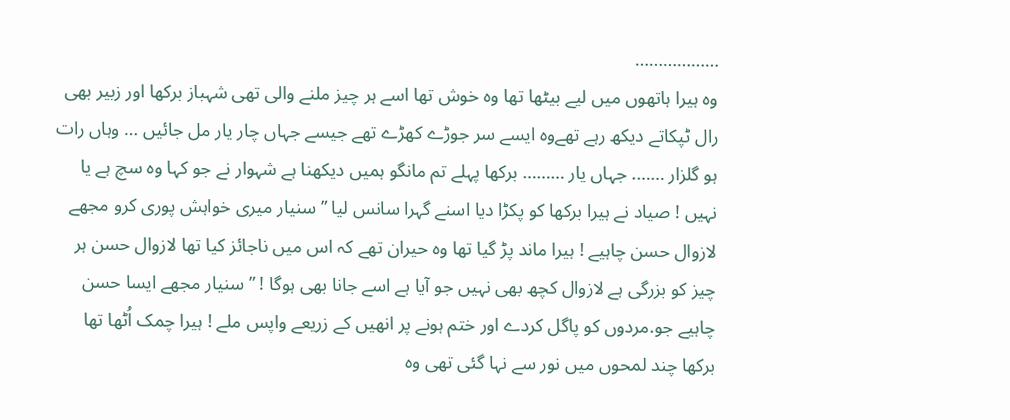………………
وہ ہیرا ہاتھوں میں لیے بیٹھا تھا وہ خوش تھا اسے ہر چیز ملنے والی تھی شہباز برکھا اور زبیر بھی رال ٹپکاتے دیکھ رہے تھےوہ ایسے سر جوڑے کھڑے تھے جیسے جہاں چار یار مل جائیں … وہاں رات ہو گلزار ……. جہاں یار ……… برکھا پہلے تم مانگو ہمیں دیکھنا ہے شہوار نے جو کہا وہ سچ ہے یا نہیں ! صیاد نے ہیرا برکھا کو پکڑا دیا اسنے گہرا سانس لیا ” سنیار میری خواہش پوری کرو مجھے لازوال حسن چاہیے ! ہیرا ماند پڑ گیا تھا وہ حیران تھے کہ اس میں ناجائز کیا تھا لازوال حسن ہر چیز کو بزرگی ہے لازوال کچھ بھی نہیں جو آیا ہے اسے جانا بھی ہوگا ! ” سنیار مجھے ایسا حسن چاہیے جو.مردوں کو پاگل کردے اور ختم ہونے پر انھیں کے زریعے واپس ملے ! ہیرا چمک اُٹھا تھا برکھا چند لمحوں میں نور سے نہا گئی تھی وہ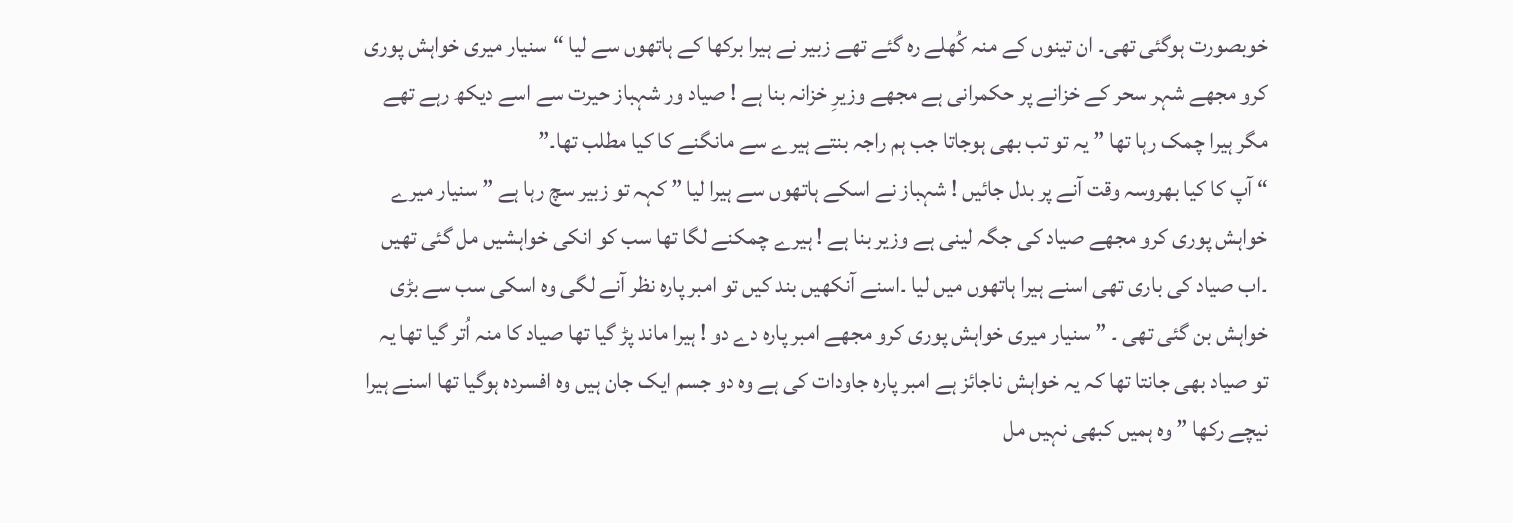خوبصورت ہوگئی تھی۔ ان تینوں کے منہ کُھلے رہ گئے تھے زبیر نے ہیرا برکھا کے ہاتھوں سے لیا “سنیار میری خواہش پوری کرو مجھے شہر سحر کے خزانے پر حکمرانی ہے مجھے وزیرِ خزانہ بنا ہے ! صیاد ور شہباز حیرت سے اسے دیکھ رہے تھے مگر ہیرا چمک رہا تھا ” یہ تو تب بھی ہوجاتا جب ہم راجہ بنتے ہیرے سے مانگنے کا کیا مطلب تھا۔”
“ آپ کا کیا بھروسہ وقت آنے پر بدل جائیں ! شہباز نے اسکے ہاتھوں سے ہیرا لیا ” کہہ تو زبیر سچ رہا ہے ” سنیار میرے خواہش پوری کرو مجھے صیاد کی جگہ لینی ہے وزیر بنا ہے ! ہیرے چمکنے لگا تھا سب کو انکی خواہشیں مل گئی تھیں ۔اب صیاد کی باری تھی اسنے ہیرا ہاتھوں میں لیا ۔اسنے آنکھیں بند کیں تو امبر پارہ نظر آنے لگی وہ اسکی سب سے بڑی خواہش بن گئی تھی ۔ ” سنیار میری خواہش پوری کرو مجھے امبر پارہ دے دو ! ہیرا ماند پڑ گیا تھا صیاد کا منہ اُتر گیا تھا یہ تو صیاد بھی جانتا تھا کہ یہ خواہش ناجائز ہے امبر پارہ جاودات کی ہے وہ دو جسم ایک جان ہیں وہ افسردہ ہوگیا تھا اسنے ہیرا نیچے رکھا ” وہ ہمیں کبھی نہیں مل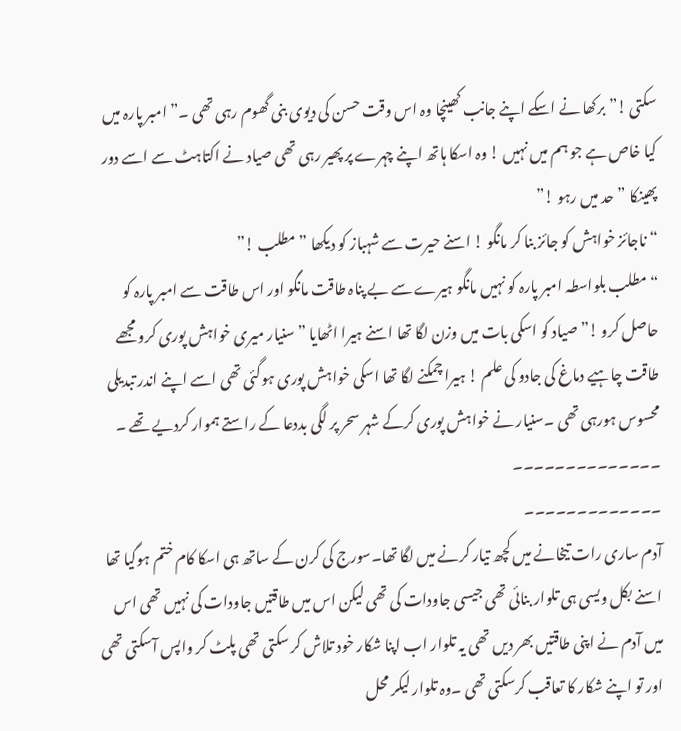سکتی !” برکھا نے اسکے اپنے جانب کھینچا وہ اس وقت حسن کی دیوی بنی گھوم رہی تھی ۔” امبر پارہ میں کیا خاص ہے جو ہم میں نہیں ! وہ اسکا ہاتھ اپنے چہرے پر پھیر رہی تھی صیاد نے اکتاہٹ سے اسے دور پھینکا ” حد میں رہو !”
“ ناجائز خواہش کو جائز بنا کر مانگو ! اسنے حیرت سے شہباز کو دیکھا ” مطلب !”
“ مطلب بلواسطہ امبر پارہ کو نہیں مانگو ہیرے سے بے پناہ طاقت مانگو اور اس طاقت سے امبر پارہ کو حاصل کرو !” صیاد کو اسکی بات میں وزن لگا تھا اسنے ہیرا اٹھایا ” سنیار میری خواہش پوری کرو مجھے طاقت چاہیے دماغ کی جادو کی علم ! ہیرا چمکنے لگا تھا اسکی خواہش پوری ہوگئی تھی اسے اپنے اندر تبدیلی محسوس ہورہی تھی ۔سنیار نے خواہش پوری کرکے شہر سحر پر لگی بددعا کے راستے ہموار کردیے تھے ۔
۔۔۔۔۔۔۔۔۔۔۔۔۔۔
۔۔۔۔۔۔۔۔۔۔۔۔۔
آدم ساری رات تیخانے میں کچھ تیار کرنے میں لگا تھا۔سورج کی کرن کے ساتھ ہی اسکا کام ختم ہوگیا تھا اسنے بکل ویسی ہی تلوار بنائی تھی جیسی جاودات کی تھی لیکن اس میں طاقتیں جاودات کی نہیں تھی اس میں آدم نے اپنی طاقتیں بھر دیں تھی یہ تلوار اب اپنا شکار خود تلاش کر سکتی تھی پلٹ کر واپس آسکتی تھی اور تو اپنے شکار کا تعاقب کرسکتی تھی ۔وہ تلوار لیکر محل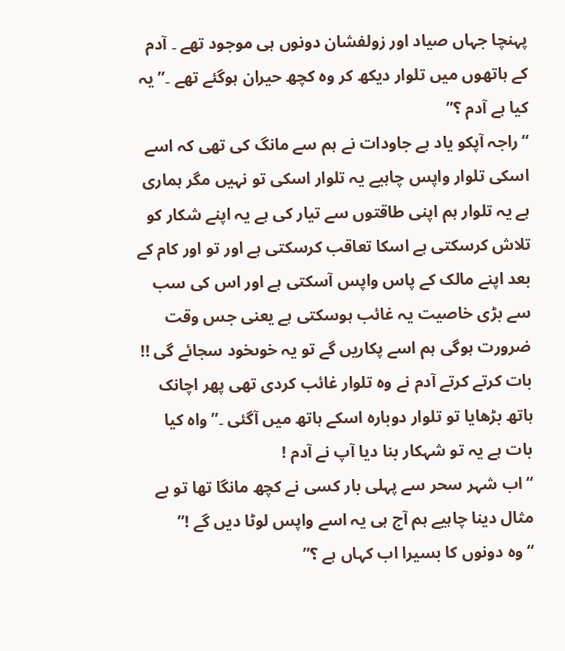پہنچا جہاں صیاد اور زولفشان دونوں ہی موجود تھے ۔ آدم کے ہاتھوں میں تلوار دیکھ کر وہ کچھ حیران ہوگئے تھے ۔” یہ کیا ہے آدم ؟”
“ راجہ آپکو یاد ہے جاودات نے ہم سے مانگ کی تھی کہ اسے اسکی تلوار واپس چاہیے یہ تلوار اسکی تو نہیں مگر ہماری ہے یہ تلوار ہم اپنی طاقتوں سے تیار کی ہے یہ اپنے شکار کو تلاش کرسکتی ہے اسکا تعاقب کرسکتی ہے اور تو اور کام کے بعد اپنے مالک کے پاس واپس آسکتی ہے اور اس کی سب سے بڑی خاصیت یہ غائب ہوسکتی ہے یعنی جس وقت ضرورت ہوگی ہم اسے پکاریں گے تو یہ خوںخود سجائے گی !! بات کرتے کرتے آدم نے وہ تلوار غائب کردی تھی پھر اچانک ہاتھ بڑھایا تو تلوار دوبارہ اسکے ہاتھ میں آگئی ۔” واہ کیا بات ہے یہ تو شہکار بنا دیا آپ نے آدم !
“ اب شہر سحر سے پہلی بار کسی نے کچھ مانگا تھا تو بے مثال دینا چاہیے ہم آج ہی یہ اسے واپس لوٹا دیں گے !”
“ وہ دونوں کا بسیرا اب کہاں ہے ؟”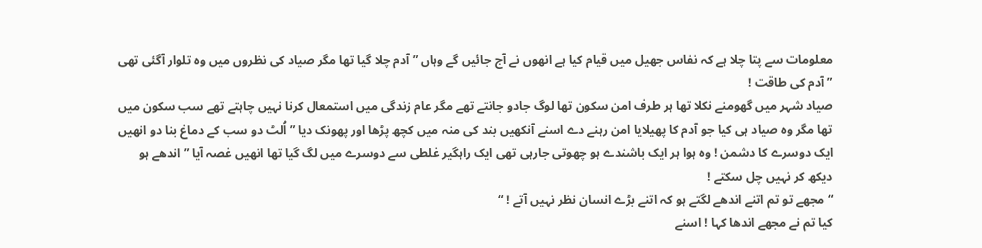معلومات سے پتا چلا ہے کہ نفاس جھیل میں قیام کیا ہے انھوں نے آج جائیں گے وہاں ” آدم چلا گیا تھا مگر صیاد کی نظروں میں وہ تلوار آگئی تھی ” آدم کی طاقت !
صیاد شہر میں گھومنے نکلا تھا ہر طرف امن سکون تھا لوگ جادو جانتے تھے مگر عام زندگی میں استمعال کرنا نہیں چاہتے تھے سب سکون میں تھا مگر وہ صیاد ہی کیا جو آدم کا پھیلایا امن رہنے دے اسنے آنکھیں بند کی منہ میں کچھ پڑھا اور پھونک دیا ” اُلٹ دو سب کے دماغ بنا دو انھیں ایک دوسرے کا دشمن ! وہ ہوا ہر ایک باشندے ہو چھوتی جارہی تھی ایک راہگیر غلطی سے دوسرے میں لگ گیا تھا انھیں غصہ آیا ” اندھے ہو دیکھ کر نہیں چل سکتے !
“ مجھے تو تم اتنے اندھے لگتے ہو کہ اتنے بڑے انسان نظر نہیں آتے ! “
کیا تم نے مجھے اندھا کہا ! اسنے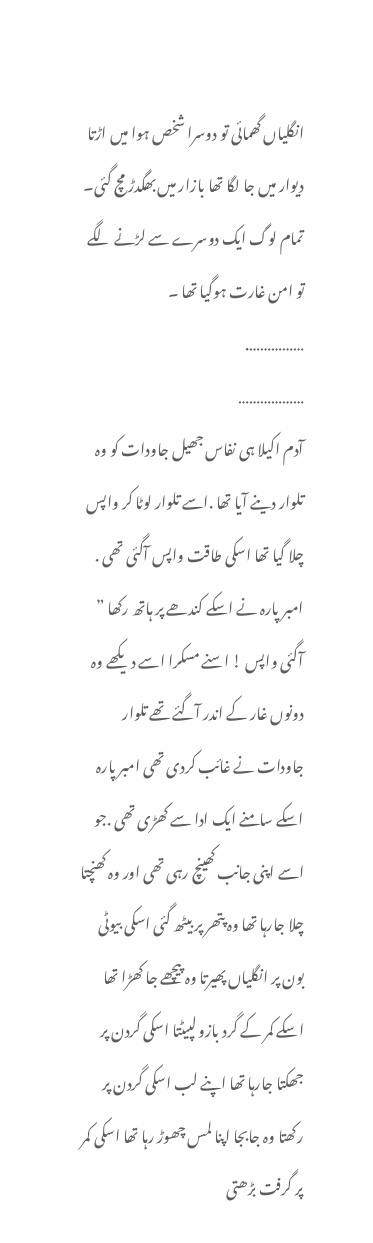انگلیاں گھمائی تو دوسرا شخص ہوا میں اڑتا دیوار میں جا لگا تھا بازار میں بھگدڑ مچ گئی۔ تمام لوگ ایک دوسرے سے لڑنے لگے تو امن غارت ہوگیا تھا ۔
…………….
………………
آدم اکیلا ہی نفاس جھیل جاودات کو وہ تلوار دینے آیا تھا .اسے تلوار لوٹا کر واپس چلا گیا تھا اسکی طاقت واپس آگئی تھی . امبر پارہ نے اسکے کندھے پر ہاتھ رکھا ” آگئی واپس ! اسنے مسکرا اسے دیکھے وہ دونوں غار کے اندر آگئے تھے تلوار جاودات نے غائب کردی تھی امبر پارہ اسکے سامنے ایک ادا سے کھڑی تھی .جو اسے اپنی جانب کھینچ رہی تھی اور وہ کھنچتا چلا جارہا تھا وہ پتھر پر بیٹھ گئی اسکی بیوٹی بون پر انگلیاں پھیرتا وہ پیچھے جا کھڑا تھا اسکے کمر کے گرد بازو لپیٹتا اسکی گردن پر جھکتا جارہا تھا اپنے لب اسکی گردن پر رکھتا وہ جابجا اپنا لمس چھوڑ رہا تھا اسکی کمر پر گرفت بڑھتی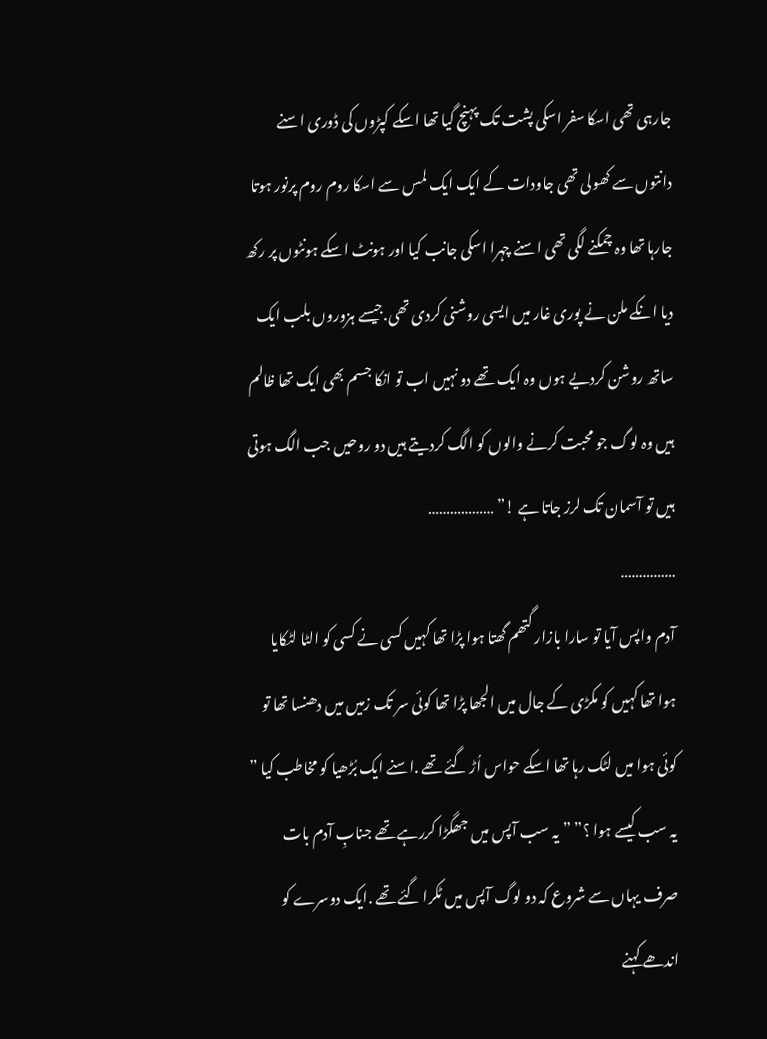جارہی تھی اسکا سفر اسکی پشت تک پہنچ گیا تھا اسکے کپڑوں کی ڈوری اسنے دانتوں سے کھولی تھی جاودات کے ایک ایک لمس سے اسکا روم روم پرنور ہوتا جارہا تھا وہ چمکنے لگی تھی اسنے چہرا اسکی جانب کیا اور ہونٹ اسکے ہونٹوں پر رکھ دیا انکے ملن نے پوری غار میں ایسی روشنی کردی تھی.جیسے ہزوروں بلب ایک ساتھ روشن کردیے ہوں وہ ایک تھے دو نہیں اب تو انکا جسم بھی ایک تھا ظالم ہیں وہ لوگ جو محبت کرنے والوں کو الگ کردیتے ہیں دو روحیں جب الگ ہوتی ہیں تو آسمان تک لرز جاتا ہے !” ………………
……………
آدم واپس آیا تو سارا بازار گتھم گھتا ہوا پڑا تھا کہیں کسی نے کسی کو الٹا لٹکایا ہوا تھا کہیں کو مکڑی کے جال میں الجھا پڑا تھا کوئی سر تک زمیں میں دھنسا تھا تو کوئی ہوا میں لٹک رہا تھا اسکے حواس اُڑ گئے تھے .اسنے ایک بُڑھیا کو مخاطب کیا ” یہ سب کیسے ہوا ؟” ” یہ سب آپس میں جھگڑا کررہے تھے جنابِ آدم بات صرف یہاں سے شروع کہ دو لوگ آپس میں ٹکرا گئے تھے .ایک دوسرے کو اندھے کہنے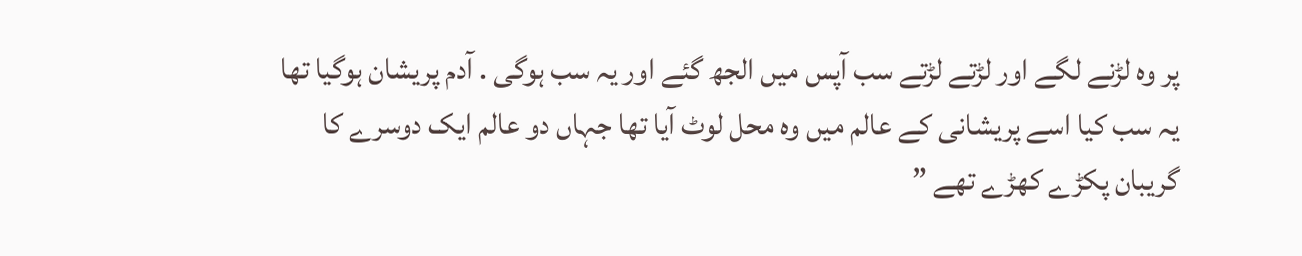پر وہ لڑنے لگے اور لڑتے لڑتے سب آپس میں الجھ گئے اور یہ سب ہوگی . آدم پریشان ہوگیا تھا یہ سب کیا اسے پریشانی کے عالم میں وہ محل لوٹ آیا تھا جہاں دو عالم ایک دوسرے کا گریبان پکڑے کھڑے تھے ”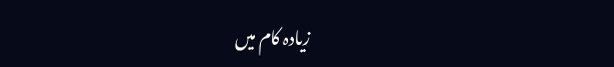زیادہ کام میں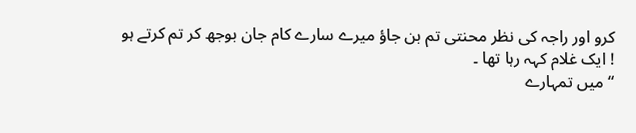کرو اور راجہ کی نظر محنتی تم بن جاؤ میرے سارے کام جان بوجھ کر تم کرتے ہو ! ایک غلام کہہ رہا تھا ۔
“ میں تمہارے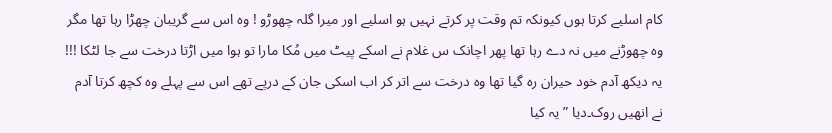کام اسلیے کرتا ہوں کیونکہ تم وقت پر کرتے نہیں ہو اسلیے اور میرا گلہ چھوڑو ! وہ اس سے گریبان چھڑا رہا تھا مگر وہ چھوڑنے میں نہ دے رہا تھا پھر اچانک س غلام نے اسکے پیٹ میں مُکا مارا تو ہوا میں اڑتا درخت سے جا لٹکا !!! یہ دیکھ آدم خود حیران رہ گیا تھا وہ درخت سے اتر کر اب اسکی جان کے درپے تھے اس سے پہلے وہ کچھ کرتا آدم نے انھیں روک۔دیا ” یہ کیا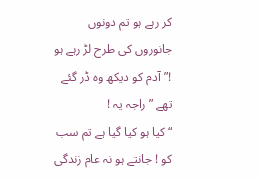کر رہے ہو تم دونوں جانوروں کی طرح لڑ رہے ہو !”آدم کو دیکھ وہ ڈر گئے تھے ” راجہ یہ !
“ کیا ہو کیا گیا ہے تم سب کو ! جانتے ہو نہ عام زندگی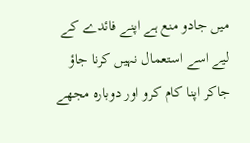میں جادو منع ہے اپنے فائدے کے لیے اسے استعمال نہیں کرنا جاؤ جاکر اپنا کام کرو اور دوبارہ مجھے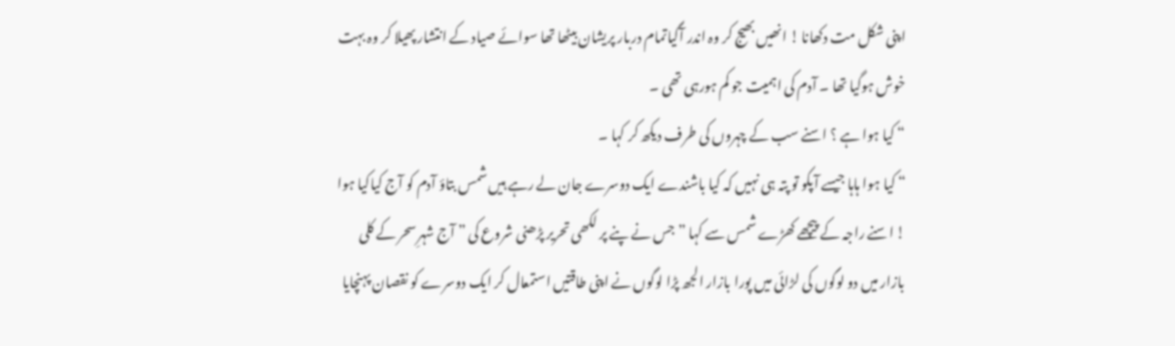اپنی شکل مت دکھانا ! انھیں بھیج کر وہ اندر آگیاتمام دربار پریشان بیٹھا تھا سوائے صیاد کے انتشار پھیلا کر وہ بہت خوش ہوگیا تھا ۔ آدم کی اہمیت جو کم ہورہی تھی ۔
“ کیا ہوا ہے ؟ اسنے سب کے چہروں کی طرف دیکھ کر کہا ۔
“ کیا ہوا ہاہا جیسے آپکو تو پتہ ہی نہیں کہ کیا باشندے ایک دوسرے جان لے رہے ہیں شمس بتاؤ آدم کو آج کیاکیا ہوا ! اسنے راجہ کے پیچھے کھڑے شمس سے کہا ” جس نے پنے پر لکھی تحریر پڑھنی شروع کی ” آج شہرِ سحر کے کلی بازار میں دو لوگوں کی لڑائی میں پورا بازار الجھ پڑا لوگوں نے اپنی طاقتیں استمعال کر ایک دوسرے کو نقصان پہنچایا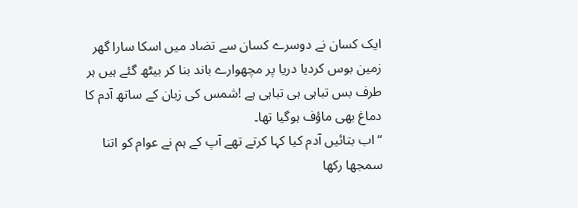ایک کسان نے دوسرے کسان سے تضاد میں اسکا سارا گھر زمین بوس کردیا دریا پر مچھوارے باند بنا کر بیٹھ گئے ہیں ہر طرف بس تباہی ہی تباہی ہے !شمس کی زبان کے ساتھ آدم کا دماغ بھی ماؤف ہوگیا تھا۔
“ اب بتائیں آدم کیا کہا کرتے تھے آپ کے ہم نے عوام کو اتنا سمجھا رکھا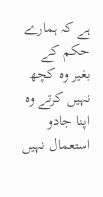ہے کہ ہمارے حکم کے بغیر وہ کچھ نہیں کرتے وہ اپنا جادو استعمال نہیں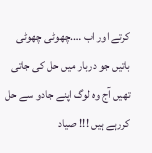کرتے اور اب ….چھوٹی چھوٹی باتیں جو دربار میں حل کی جاتی تھیں آج وہ لوگ اپنے جادو سے حل کررہے ہیں !!! صیاد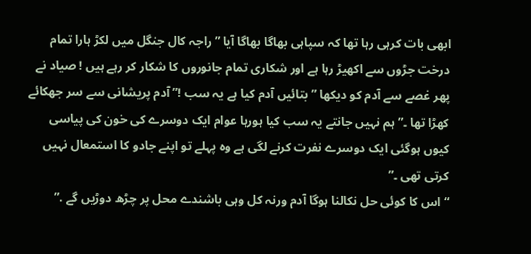ابھی بات کرہی رہا تھا کہ سپاہی بھاگا بھاگا آیا ” راجہ کال جنگل میں لکڑ ہارا تمام درخت جڑوں سے اکھیڑ رہا ہے اور شکاری تمام جانوروں کا شکار کر رہے ہیں ! صیاد نے پھر غصے سے آدم کو دیکھا ” بتائیں آدم کیا ہے یہ سب !”آدم پریشانی سے سر جھکائے کھڑا تھا ۔” ہم نہیں جانتے یہ سب کیا ہورہا عوام ایک دوسرے کی خون کی پیاسی کیوں ہوگئی ایک دوسرے نفرت کرنے لگی ہے وہ پہلے تو اپنے جادو کا استمعال نہیں کرتی تھی ۔”
“ اس کا کوئی حل نکالنا ہوگا آدم ورنہ کل وہی باشندے محل پر چڑھ دوڑیں گے .”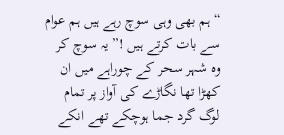“ ہم بھی وہی سوچ رہے ہیں ہم عوام سے بات کرتے ہیں !” یہ سوچ کر وہ شہر سحر کے چوراہے میں ان کھڑا تھا نگاڑے کی آواز پر تمام لوگ گرد جما ہوچکے تھے انکے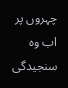چہروں پر اب وہ سنجیدگی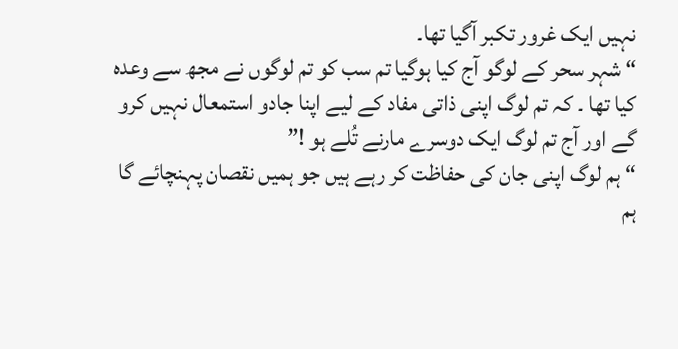نہیں ایک غرور تکبر آگیا تھا۔
“ شہر سحر کے لوگو آج کیا ہوگیا تم سب کو تم لوگوں نے مجھ سے وعدہ کیا تھا ۔ کہ تم لوگ اپنی ذاتی مفاد کے لیے اپنا جادو استمعال نہیں کرو گے اور آج تم لوگ ایک دوسرے مارنے تُلے ہو !”
“ ہم لوگ اپنی جان کی حفاظت کر رہے ہیں جو ہمیں نقصان پہنچائے گا ہم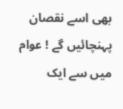بھی اسے نقصان پہنچائیں گے ! عوام میں سے ایک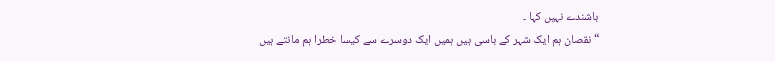باشندے نہیں کہا ۔
“ نقصان ہم ایک شہر کے باسی ہیں ہمیں ایک دوسرے سے کیسا خطرا ہم مانتے ہیں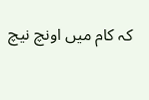کہ کام میں اونچ نیچ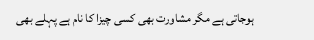ہوجاتی ہے مگر مشاورت بھی کسی چیزا کا نام ہے پہلے بھی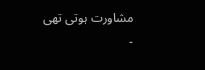مشاورت ہوتی تھی ۔